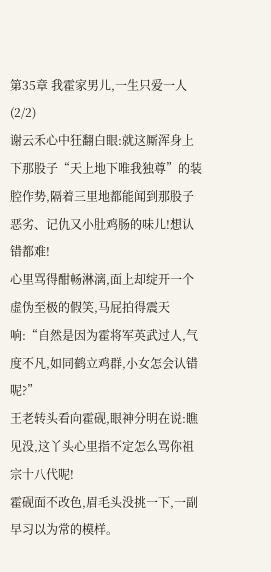第35章 我霍家男儿,一生只爱一人(2/2)
谢云禾心中狂翻白眼:就这厮浑身上下那股子“天上地下唯我独尊”的装腔作势,隔着三里地都能闻到那股子恶劣、记仇又小肚鸡肠的味儿!想认错都难!
心里骂得酣畅淋漓,面上却绽开一个虚伪至极的假笑,马屁拍得震天响:“自然是因为霍将军英武过人,气度不凡,如同鹤立鸡群,小女怎会认错呢?”
王老转头看向霍砚,眼神分明在说:瞧见没,这丫头心里指不定怎么骂你祖宗十八代呢!
霍砚面不改色,眉毛头没挑一下,一副早习以为常的模样。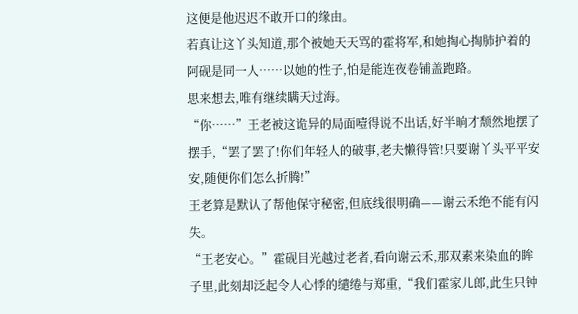这便是他迟迟不敢开口的缘由。
若真让这丫头知道,那个被她天天骂的霍将军,和她掏心掏肺护着的阿砚是同一人……以她的性子,怕是能连夜卷铺盖跑路。
思来想去,唯有继续瞒天过海。
“你……”王老被这诡异的局面噎得说不出话,好半晌才颓然地摆了摆手,“罢了罢了!你们年轻人的破事,老夫懒得管!只要谢丫头平平安安,随便你们怎么折腾!”
王老算是默认了帮他保守秘密,但底线很明确——谢云禾绝不能有闪失。
“王老安心。”霍砚目光越过老者,看向谢云禾,那双素来染血的眸子里,此刻却泛起令人心悸的缱绻与郑重,“我们霍家儿郎,此生只钟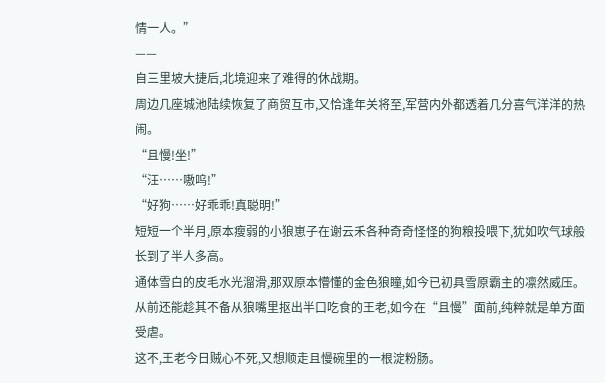情一人。”
——
自三里坡大捷后,北境迎来了难得的休战期。
周边几座城池陆续恢复了商贸互市,又恰逢年关将至,军营内外都透着几分喜气洋洋的热闹。
“且慢!坐!”
“汪……嗷呜!”
“好狗……好乖乖!真聪明!”
短短一个半月,原本瘦弱的小狼崽子在谢云禾各种奇奇怪怪的狗粮投喂下,犹如吹气球般长到了半人多高。
通体雪白的皮毛水光溜滑,那双原本懵懂的金色狼瞳,如今已初具雪原霸主的凛然威压。
从前还能趁其不备从狼嘴里抠出半口吃食的王老,如今在“且慢”面前,纯粹就是单方面受虐。
这不,王老今日贼心不死,又想顺走且慢碗里的一根淀粉肠。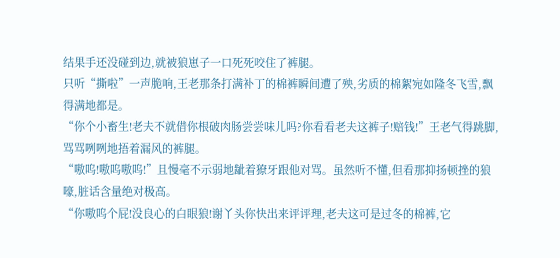结果手还没碰到边,就被狼崽子一口死死咬住了裤腿。
只听“撕啦”一声脆响,王老那条打满补丁的棉裤瞬间遭了殃,劣质的棉絮宛如隆冬飞雪,飘得满地都是。
“你个小畜生!老夫不就借你根破肉肠尝尝味儿吗?你看看老夫这裤子!赔钱!”王老气得跳脚,骂骂咧咧地捂着漏风的裤腿。
“嗷呜!嗷呜嗷呜!”且慢毫不示弱地龇着獠牙跟他对骂。虽然听不懂,但看那抑扬顿挫的狼嚎,脏话含量绝对极高。
“你嗷呜个屁!没良心的白眼狼!谢丫头你快出来评评理,老夫这可是过冬的棉裤,它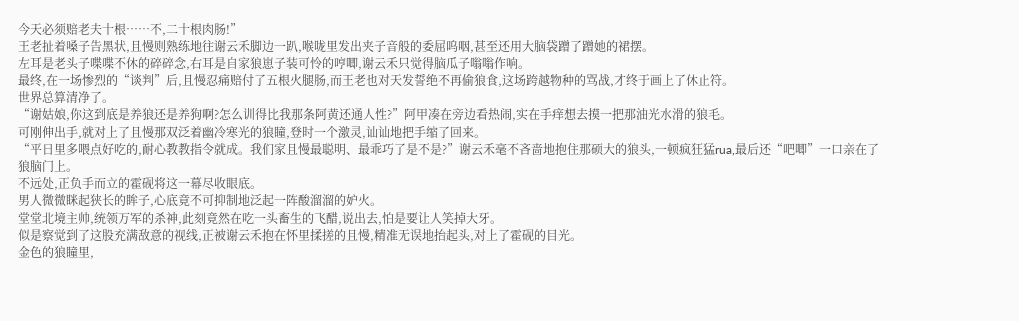今天必须赔老夫十根……不,二十根肉肠!”
王老扯着嗓子告黑状,且慢则熟练地往谢云禾脚边一趴,喉咙里发出夹子音般的委屈呜咽,甚至还用大脑袋蹭了蹭她的裙摆。
左耳是老头子喋喋不休的碎碎念,右耳是自家狼崽子装可怜的哼唧,谢云禾只觉得脑瓜子嗡嗡作响。
最终,在一场惨烈的“谈判”后,且慢忍痛赔付了五根火腿肠,而王老也对天发誓绝不再偷狼食,这场跨越物种的骂战,才终于画上了休止符。
世界总算清净了。
“谢姑娘,你这到底是养狼还是养狗啊?怎么训得比我那条阿黄还通人性?”阿甲凑在旁边看热闹,实在手痒想去摸一把那油光水滑的狼毛。
可刚伸出手,就对上了且慢那双泛着幽冷寒光的狼瞳,登时一个激灵,讪讪地把手缩了回来。
“平日里多喂点好吃的,耐心教教指令就成。我们家且慢最聪明、最乖巧了是不是?”谢云禾毫不吝啬地抱住那硕大的狼头,一顿疯狂猛rua,最后还“吧唧”一口亲在了狼脑门上。
不远处,正负手而立的霍砚将这一幕尽收眼底。
男人微微眯起狭长的眸子,心底竟不可抑制地泛起一阵酸溜溜的妒火。
堂堂北境主帅,统领万军的杀神,此刻竟然在吃一头畜生的飞醋,说出去,怕是要让人笑掉大牙。
似是察觉到了这股充满敌意的视线,正被谢云禾抱在怀里揉搓的且慢,精准无误地抬起头,对上了霍砚的目光。
金色的狼瞳里,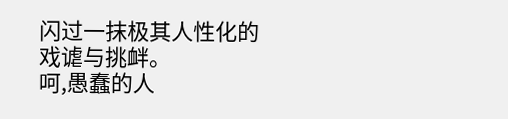闪过一抹极其人性化的戏谑与挑衅。
呵,愚蠢的人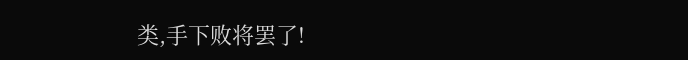类,手下败将罢了!